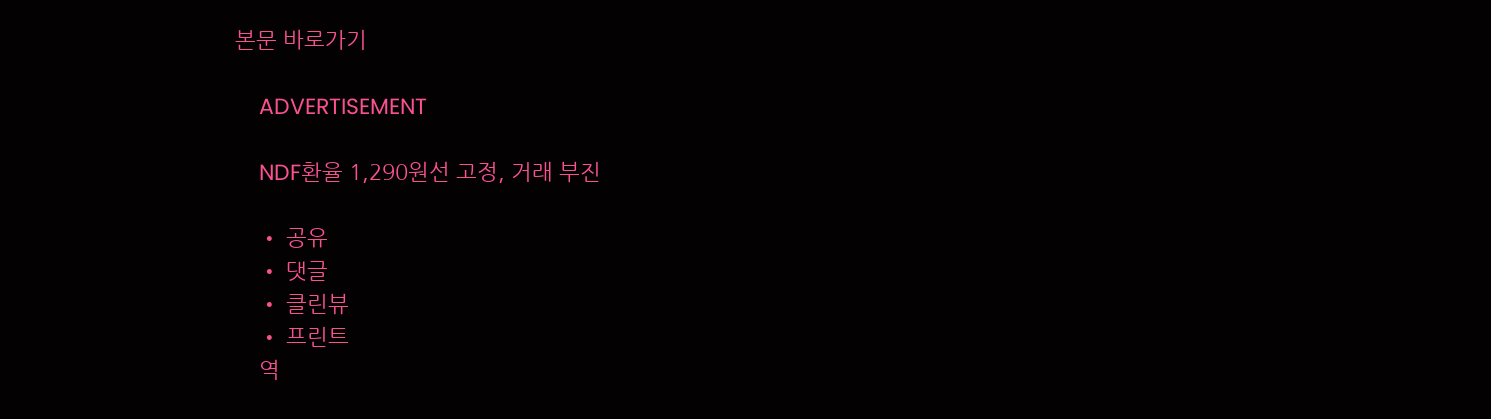본문 바로가기

    ADVERTISEMENT

    NDF환율 1,290원선 고정, 거래 부진

    • 공유
    • 댓글
    • 클린뷰
    • 프린트
    역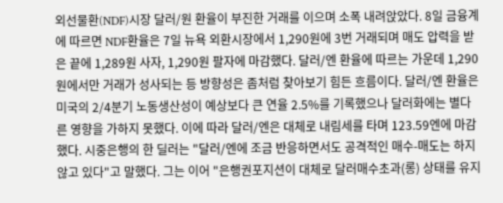외선물환(NDF)시장 달러/원 환율이 부진한 거래를 이으며 소폭 내려앉았다. 8일 금융계에 따르면 NDF환율은 7일 뉴욕 외환시장에서 1,290원에 3번 거래되며 매도 압력을 받은 끝에 1,289원 사자, 1,290원 팔자에 마감했다. 달러/엔 환율에 따르는 가운데 1,290원에서만 거래가 성사되는 등 방향성은 좀처럼 찾아보기 힘든 흐름이다. 달러/엔 환율은 미국의 2/4분기 노동생산성이 예상보다 큰 연율 2.5%를 기록했으나 달러화에는 별다른 영향을 가하지 못했다. 이에 따라 달러/엔은 대체로 내림세를 타며 123.59엔에 마감했다. 시중은행의 한 딜러는 "달러/엔에 조금 반응하면서도 공격적인 매수-매도는 하지 않고 있다"고 말했다. 그는 이어 "은행권포지션이 대체로 달러매수초과(롱) 상태를 유지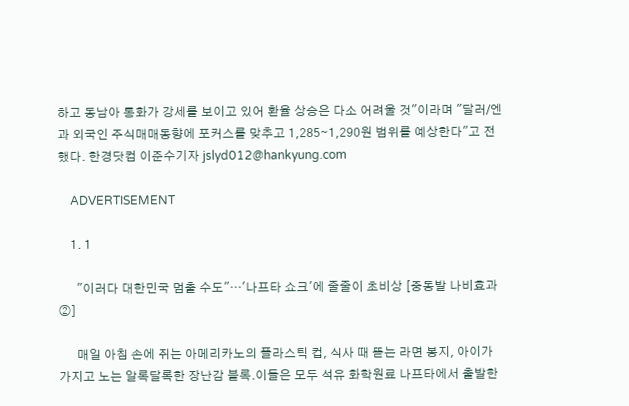하고 동남아 통화가 강세를 보이고 있어 환율 상승은 다소 어려울 것"이라며 "달러/엔과 외국인 주식매매동향에 포커스를 맞추고 1,285∼1,290원 범위를 예상한다"고 전했다. 한경닷컴 이준수기자 jslyd012@hankyung.com

    ADVERTISEMENT

    1. 1

      "이러다 대한민국 멈출 수도"…'나프타 쇼크'에 줄줄이 초비상 [중동발 나비효과②]

      매일 아침 손에 쥐는 아메리카노의 플라스틱 컵, 식사 때 뜯는 라면 봉지, 아이가 가지고 노는 알록달록한 장난감 블록.이들은 모두 석유 화학원료 나프타에서 출발한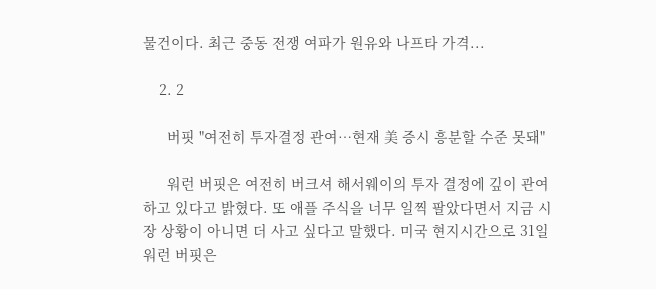물건이다. 최근 중동 전쟁 여파가 원유와 나프타 가격...

    2. 2

      버핏 "여전히 투자결정 관여…현재 美 증시 흥분할 수준 못돼"

      워런 버핏은 여전히 버크셔 해서웨이의 투자 결정에 깊이 관여하고 있다고 밝혔다. 또 애플 주식을 너무 일찍 팔았다면서 지금 시장 상황이 아니면 더 사고 싶다고 말했다. 미국 현지시간으로 31일 워런 버핏은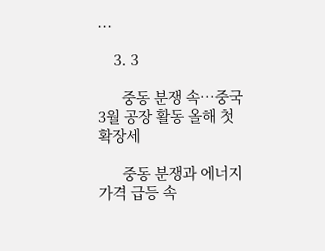...

    3. 3

      중동 분쟁 속…중국 3월 공장 활동 올해 첫 확장세

      중동 분쟁과 에너지 가격 급등 속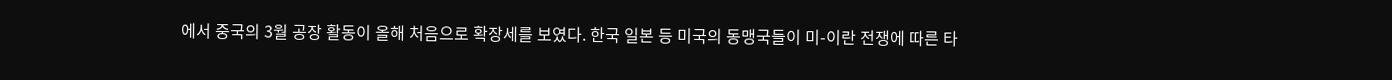에서 중국의 3월 공장 활동이 올해 처음으로 확장세를 보였다. 한국 일본 등 미국의 동맹국들이 미-이란 전쟁에 따른 타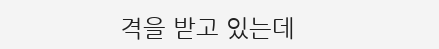격을 받고 있는데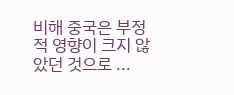비해 중국은 부정적 영향이 크지 않았던 것으로 ...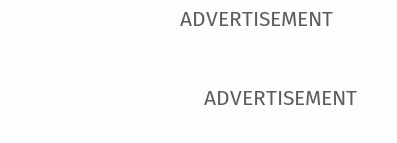ADVERTISEMENT

    ADVERTISEMENT